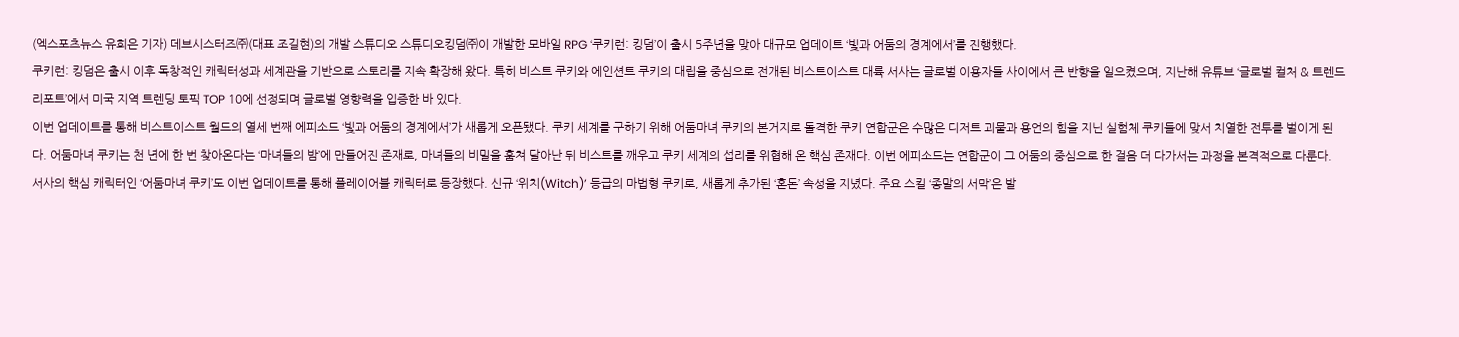(엑스포츠뉴스 유희은 기자) 데브시스터즈㈜(대표 조길현)의 개발 스튜디오 스튜디오킹덤㈜이 개발한 모바일 RPG ‘쿠키런: 킹덤’이 출시 5주년을 맞아 대규모 업데이트 ‘빛과 어둠의 경계에서’를 진행했다.
쿠키런: 킹덤은 출시 이후 독창적인 캐릭터성과 세계관을 기반으로 스토리를 지속 확장해 왔다. 특히 비스트 쿠키와 에인션트 쿠키의 대립을 중심으로 전개된 비스트이스트 대륙 서사는 글로벌 이용자들 사이에서 큰 반향을 일으켰으며, 지난해 유튜브 ‘글로벌 컬처 & 트렌드 리포트’에서 미국 지역 트렌딩 토픽 TOP 10에 선정되며 글로벌 영향력을 입증한 바 있다.
이번 업데이트를 통해 비스트이스트 월드의 열세 번째 에피소드 ‘빛과 어둠의 경계에서’가 새롭게 오픈됐다. 쿠키 세계를 구하기 위해 어둠마녀 쿠키의 본거지로 돌격한 쿠키 연합군은 수많은 디저트 괴물과 용언의 힘을 지닌 실험체 쿠키들에 맞서 치열한 전투를 벌이게 된다. 어둠마녀 쿠키는 천 년에 한 번 찾아온다는 ‘마녀들의 밤’에 만들어진 존재로, 마녀들의 비밀을 훔쳐 달아난 뒤 비스트를 깨우고 쿠키 세계의 섭리를 위협해 온 핵심 존재다. 이번 에피소드는 연합군이 그 어둠의 중심으로 한 걸음 더 다가서는 과정을 본격적으로 다룬다.
서사의 핵심 캐릭터인 ‘어둠마녀 쿠키’도 이번 업데이트를 통해 플레이어블 캐릭터로 등장했다. 신규 ‘위치(Witch)’ 등급의 마법형 쿠키로, 새롭게 추가된 ‘혼돈’ 속성을 지녔다. 주요 스킬 ‘종말의 서막’은 발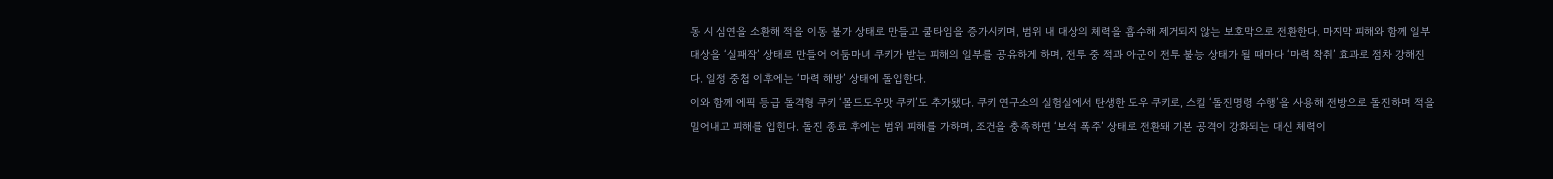동 시 심연을 소환해 적을 이동 불가 상태로 만들고 쿨타임을 증가시키며, 범위 내 대상의 체력을 흡수해 제거되지 않는 보호막으로 전환한다. 마지막 피해와 함께 일부 대상을 ‘실패작’ 상태로 만들어 어둠마녀 쿠키가 받는 피해의 일부를 공유하게 하며, 전투 중 적과 아군이 전투 불능 상태가 될 때마다 ‘마력 착취’ 효과로 점차 강해진다. 일정 중첩 이후에는 ‘마력 해방’ 상태에 돌입한다.
이와 함께 에픽 등급 돌격형 쿠키 ‘몰드도우맛 쿠키’도 추가됐다. 쿠키 연구소의 실험실에서 탄생한 도우 쿠키로, 스킬 ‘돌진명령 수행’을 사용해 전방으로 돌진하며 적을 밀어내고 피해를 입힌다. 돌진 종료 후에는 범위 피해를 가하며, 조건을 충족하면 ‘보석 폭주’ 상태로 전환돼 기본 공격이 강화되는 대신 체력이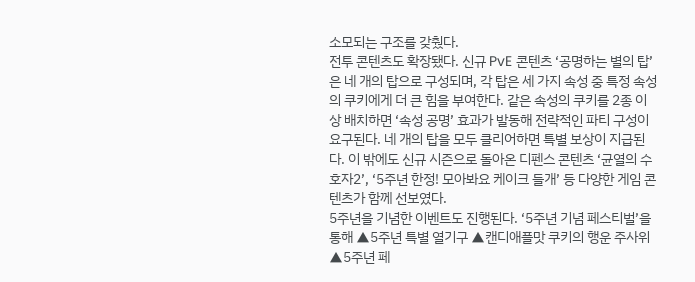소모되는 구조를 갖췄다.
전투 콘텐츠도 확장됐다. 신규 PvE 콘텐츠 ‘공명하는 별의 탑’은 네 개의 탑으로 구성되며, 각 탑은 세 가지 속성 중 특정 속성의 쿠키에게 더 큰 힘을 부여한다. 같은 속성의 쿠키를 2종 이상 배치하면 ‘속성 공명’ 효과가 발동해 전략적인 파티 구성이 요구된다. 네 개의 탑을 모두 클리어하면 특별 보상이 지급된다. 이 밖에도 신규 시즌으로 돌아온 디펜스 콘텐츠 ‘균열의 수호자2’, ‘5주년 한정! 모아봐요 케이크 들개’ 등 다양한 게임 콘텐츠가 함께 선보였다.
5주년을 기념한 이벤트도 진행된다. ‘5주년 기념 페스티벌’을 통해 ▲5주년 특별 열기구 ▲캔디애플맛 쿠키의 행운 주사위 ▲5주년 페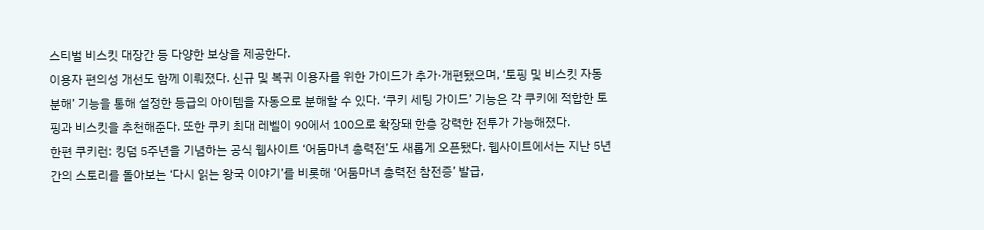스티벌 비스킷 대장간 등 다양한 보상을 제공한다.
이용자 편의성 개선도 함께 이뤄졌다. 신규 및 복귀 이용자를 위한 가이드가 추가·개편됐으며, ‘토핑 및 비스킷 자동 분해’ 기능을 통해 설정한 등급의 아이템을 자동으로 분해할 수 있다. ‘쿠키 세팅 가이드’ 기능은 각 쿠키에 적합한 토핑과 비스킷을 추천해준다. 또한 쿠키 최대 레벨이 90에서 100으로 확장돼 한층 강력한 전투가 가능해졌다.
한편 쿠키런: 킹덤 5주년을 기념하는 공식 웹사이트 ‘어둠마녀 총력전’도 새롭게 오픈됐다. 웹사이트에서는 지난 5년간의 스토리를 돌아보는 ‘다시 읽는 왕국 이야기’를 비롯해 ‘어둠마녀 총력전 참전증’ 발급,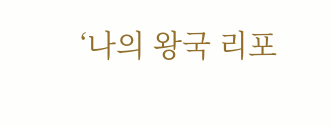‘나의 왕국 리포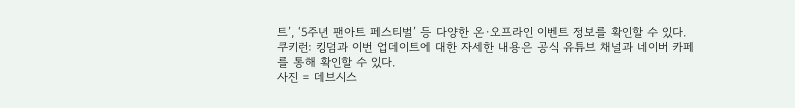트’, ‘5주년 팬아트 페스티벌’ 등 다양한 온·오프라인 이벤트 정보를 확인할 수 있다.
쿠키런: 킹덤과 이번 업데이트에 대한 자세한 내용은 공식 유튜브 채널과 네이버 카페를 통해 확인할 수 있다.
사진 = 데브시스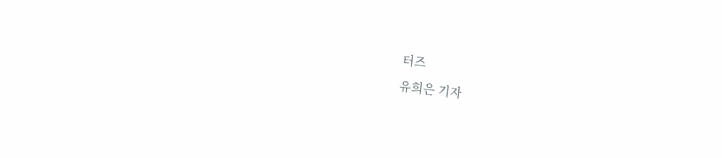터즈
유희은 기자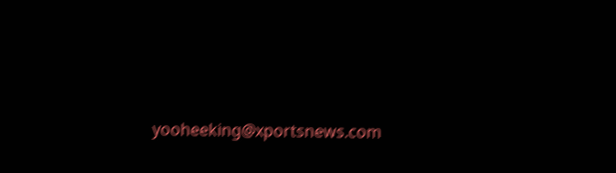yooheeking@xportsnews.com